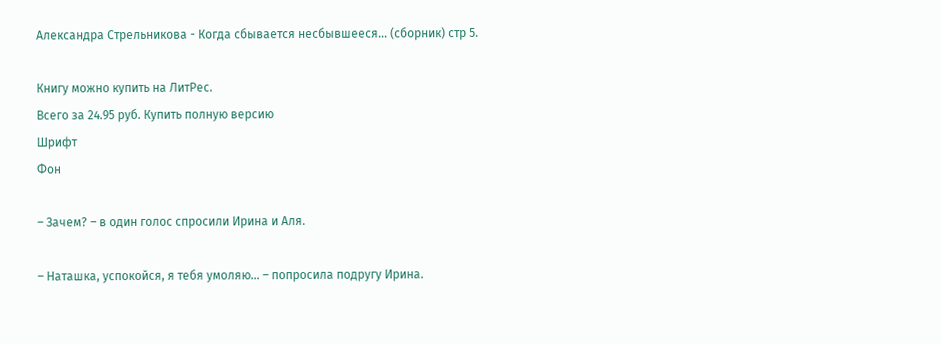Александра Стрельникова - Когда сбывается несбывшееся... (сборник) стр 5.

Книгу можно купить на ЛитРес.
Всего за 24.95 руб. Купить полную версию
Шрифт
Фон

– Зачем? – в один голос спросили Ирина и Аля.

– Наташка, успокойся, я тебя умоляю… – попросила подругу Ирина.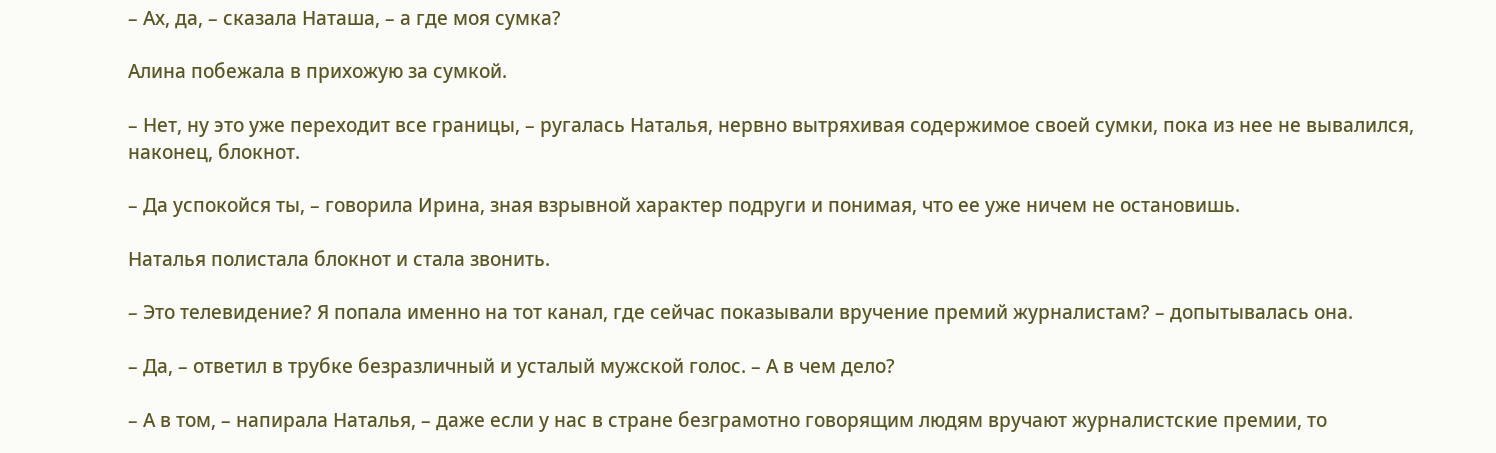– Ах, да, – сказала Наташа, – а где моя сумка?

Алина побежала в прихожую за сумкой.

– Нет, ну это уже переходит все границы, – ругалась Наталья, нервно вытряхивая содержимое своей сумки, пока из нее не вывалился, наконец, блокнот.

– Да успокойся ты, – говорила Ирина, зная взрывной характер подруги и понимая, что ее уже ничем не остановишь.

Наталья полистала блокнот и стала звонить.

– Это телевидение? Я попала именно на тот канал, где сейчас показывали вручение премий журналистам? – допытывалась она.

– Да, – ответил в трубке безразличный и усталый мужской голос. – А в чем дело?

– А в том, – напирала Наталья, – даже если у нас в стране безграмотно говорящим людям вручают журналистские премии, то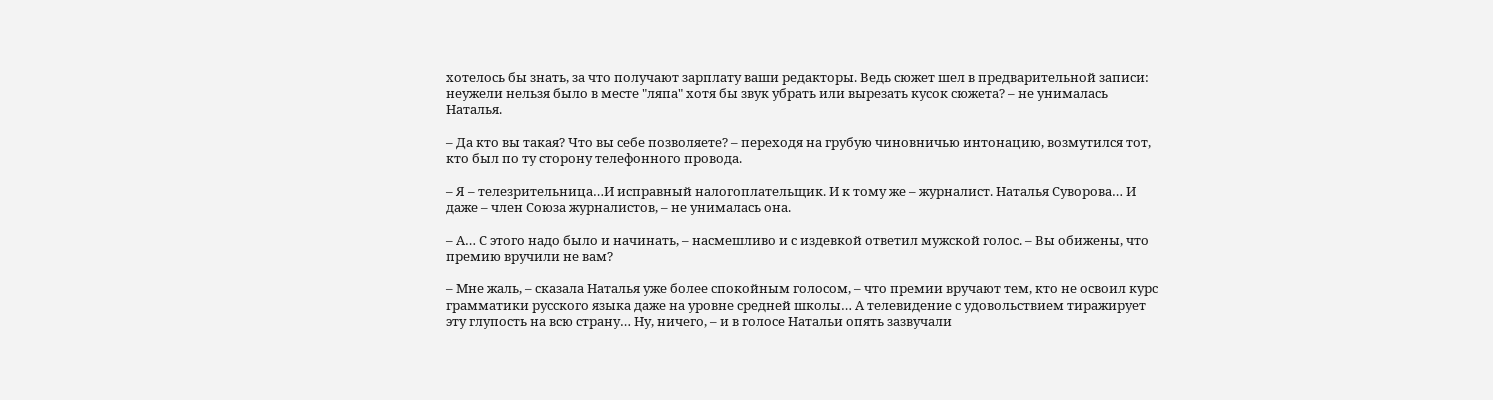хотелось бы знать, за что получают зарплату ваши редакторы. Ведь сюжет шел в предварительной записи: неужели нельзя было в месте "ляпа" хотя бы звук убрать или вырезать кусок сюжета? – не унималась Наталья.

– Да кто вы такая? Что вы себе позволяете? – переходя на грубую чиновничью интонацию, возмутился тот, кто был по ту сторону телефонного провода.

– Я – телезрительница…И исправный налогоплательщик. И к тому же – журналист. Наталья Суворова… И даже – член Союза журналистов, – не унималась она.

– А… С этого надо было и начинать, – насмешливо и с издевкой ответил мужской голос. – Вы обижены, что премию вручили не вам?

– Мне жаль, – сказала Наталья уже более спокойным голосом, – что премии вручают тем, кто не освоил курс грамматики русского языка даже на уровне средней школы… А телевидение с удовольствием тиражирует эту глупость на всю страну… Ну, ничего, – и в голосе Натальи опять зазвучали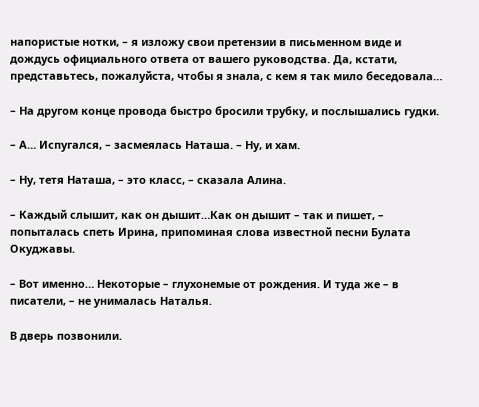напористые нотки, – я изложу свои претензии в письменном виде и дождусь официального ответа от вашего руководства. Да, кстати, представьтесь, пожалуйста, чтобы я знала, с кем я так мило беседовала…

– На другом конце провода быстро бросили трубку, и послышались гудки.

– А… Испугался, – засмеялась Наташа. – Ну, и хам.

– Ну, тетя Наташа, – это класс, – сказала Алина.

– Каждый слышит, как он дышит…Как он дышит – так и пишет, – попыталась спеть Ирина, припоминая слова известной песни Булата Окуджавы.

– Вот именно… Некоторые – глухонемые от рождения. И туда же – в писатели, – не унималась Наталья.

В дверь позвонили.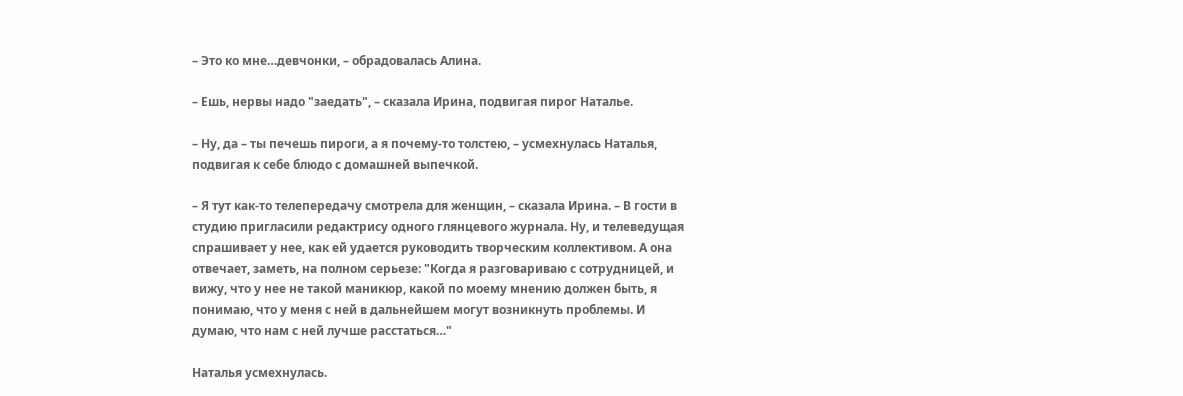– Это ко мне…девчонки, – обрадовалась Алина.

– Ешь, нервы надо "заедать", – сказала Ирина, подвигая пирог Наталье.

– Ну, да – ты печешь пироги, а я почему-то толстею, – усмехнулась Наталья, подвигая к себе блюдо с домашней выпечкой.

– Я тут как-то телепередачу смотрела для женщин, – сказала Ирина. – В гости в студию пригласили редактрису одного глянцевого журнала. Ну, и телеведущая спрашивает у нее, как ей удается руководить творческим коллективом. А она отвечает, заметь, на полном серьезе: "Когда я разговариваю с сотрудницей, и вижу, что у нее не такой маникюр, какой по моему мнению должен быть, я понимаю, что у меня с ней в дальнейшем могут возникнуть проблемы. И думаю, что нам с ней лучше расстаться…"

Наталья усмехнулась.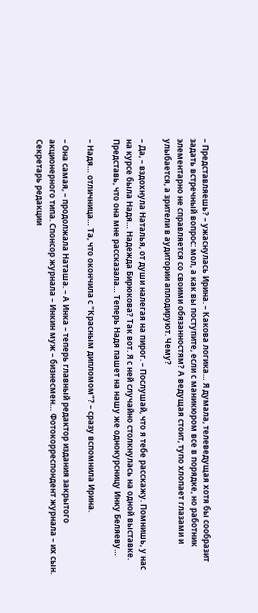– Представляешь? – ужаснулась Ирина. – Какова логика… Я думала, телеведущая хотя бы сообразит задать встречный вопрос: мол, а как вы поступите, если с маникюром все в порядке, но работник элементарно не справляется со своими обязанностям? А ведущая стоит, тупо хлопает глазами и улыбается, а зрители в аудитории аплодируют. Чему?

– Да, – вздохнула Наталья, от души налегая на пирог. – Послушай, что я тебе расскажу. Помнишь, у нас на курсе была Надя… Надежда Бирюкова? Так вот. Я с ней случайно столкнулась на одной выставке. Представь, что она мне рассказала… Теперь Надя пашет на нашу же однокурсницу Инку Беляеву…

– Надя… отличница… Та, что окончила с "Красным дипломом"? – сразу вспомнила Ирина.

– Она самая, – продолжала Наташа. – А Инка – теперь главный редактор издания закрытого акционерного типа. Спонсор журнала – Инкин муж – бизнесмен… Фотокорреспондент журнала – их сын. Секретарь редакции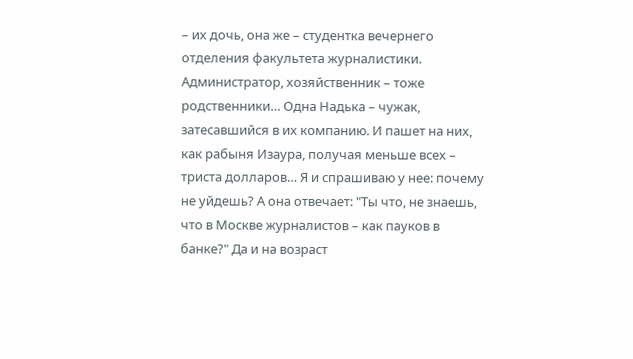– их дочь, она же – студентка вечернего отделения факультета журналистики. Администратор, хозяйственник – тоже родственники… Одна Надька – чужак, затесавшийся в их компанию. И пашет на них, как рабыня Изаура, получая меньше всех – триста долларов… Я и спрашиваю у нее: почему не уйдешь? А она отвечает: "Ты что, не знаешь, что в Москве журналистов – как пауков в банке?" Да и на возраст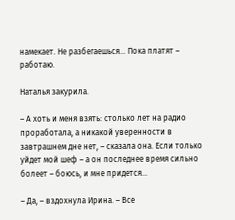намекает. Не разбегаешься… Пока платят – работаю.

Наталья закурила.

– А хоть и меня взять: столько лет на радио проработала, а никакой уверенности в завтрашнем дне нет, – сказала она. Если только уйдет мой шеф – а он последнее время сильно болеет – боюсь, и мне придется…

– Да, – вздохнула Ирина. – Все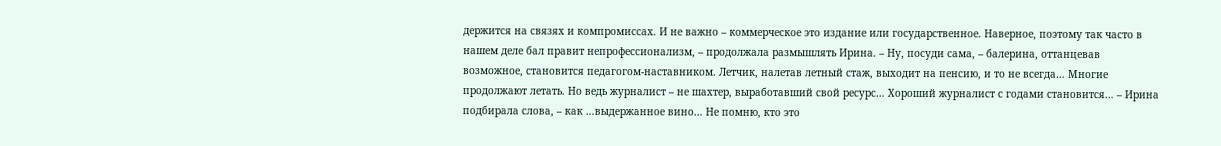держится на связях и компромиссах. И не важно – коммерческое это издание или государственное. Наверное, поэтому так часто в нашем деле бал правит непрофессионализм, – продолжала размышлять Ирина. – Ну, посуди сама, – балерина, оттанцевав возможное, становится педагогом-наставником. Летчик, налетав летный стаж, выходит на пенсию, и то не всегда… Многие продолжают летать. Но ведь журналист – не шахтер, выработавший свой ресурс… Хороший журналист с годами становится… – Ирина подбирала слова, – как …выдержанное вино… Не помню, кто это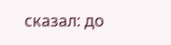сказал: до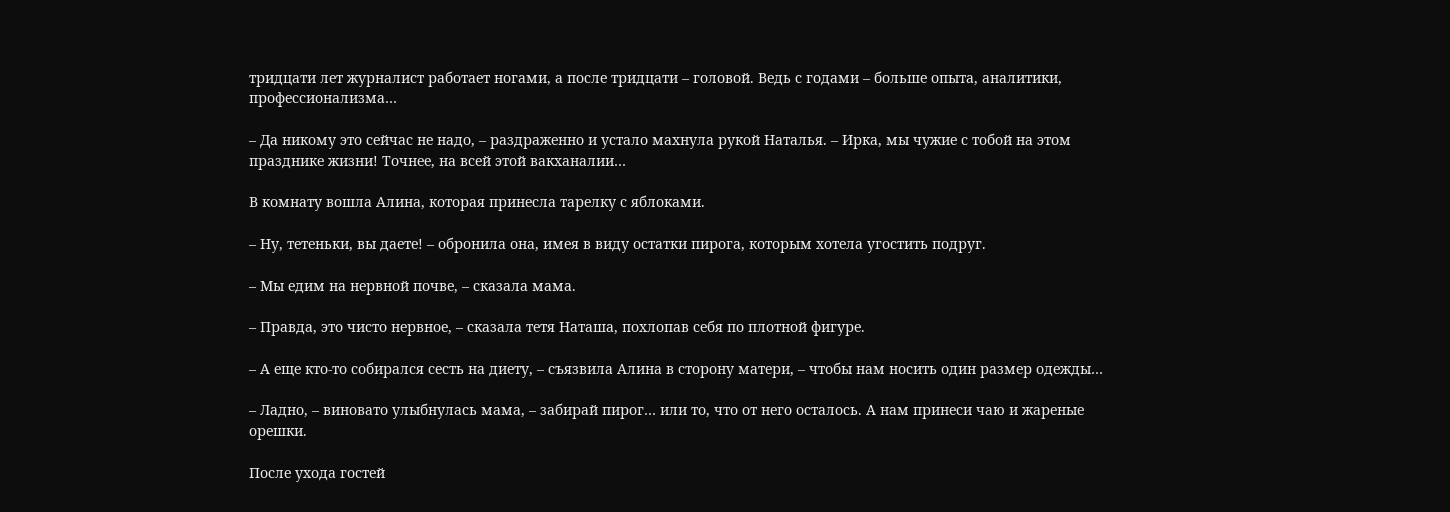тридцати лет журналист работает ногами, а после тридцати – головой. Ведь с годами – больше опыта, аналитики, профессионализма…

– Да никому это сейчас не надо, – раздраженно и устало махнула рукой Наталья. – Ирка, мы чужие с тобой на этом празднике жизни! Точнее, на всей этой вакханалии…

В комнату вошла Алина, которая принесла тарелку с яблоками.

– Ну, тетеньки, вы даете! – обронила она, имея в виду остатки пирога, которым хотела угостить подруг.

– Мы едим на нервной почве, – сказала мама.

– Правда, это чисто нервное, – сказала тетя Наташа, похлопав себя по плотной фигуре.

– А еще кто-то собирался сесть на диету, – съязвила Алина в сторону матери, – чтобы нам носить один размер одежды…

– Ладно, – виновато улыбнулась мама, – забирай пирог… или то, что от него осталось. А нам принеси чаю и жареные орешки.

После ухода гостей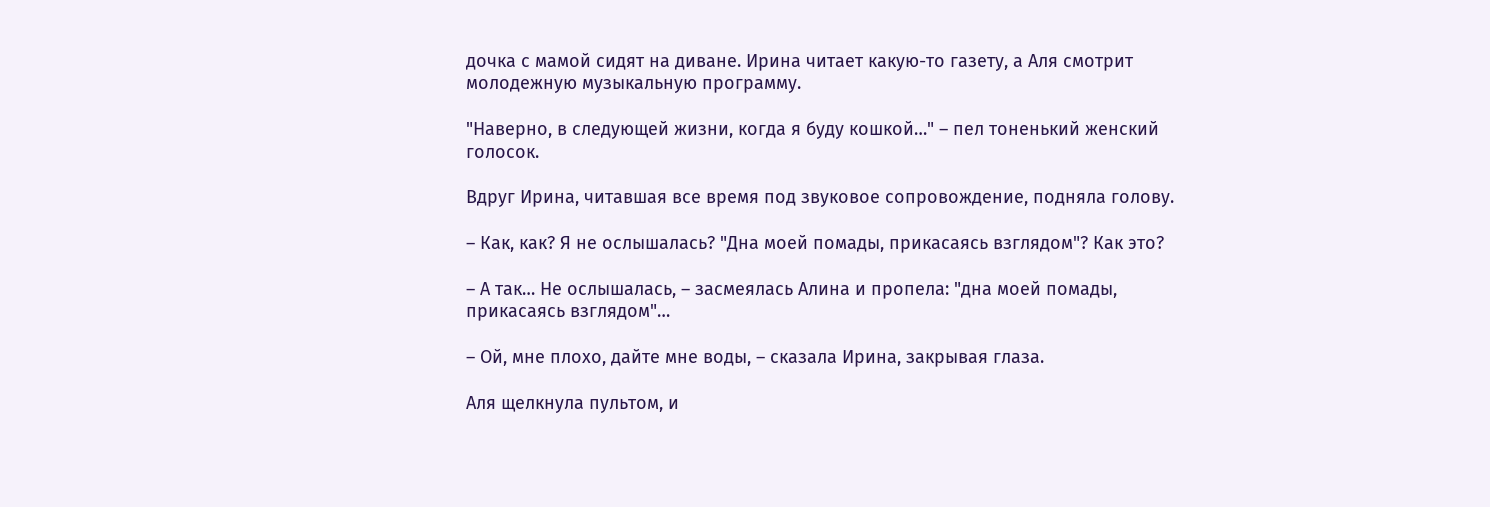дочка с мамой сидят на диване. Ирина читает какую-то газету, а Аля смотрит молодежную музыкальную программу.

"Наверно, в следующей жизни, когда я буду кошкой…" – пел тоненький женский голосок.

Вдруг Ирина, читавшая все время под звуковое сопровождение, подняла голову.

– Как, как? Я не ослышалась? "Дна моей помады, прикасаясь взглядом"? Как это?

– А так… Не ослышалась, – засмеялась Алина и пропела: "дна моей помады, прикасаясь взглядом"…

– Ой, мне плохо, дайте мне воды, – сказала Ирина, закрывая глаза.

Аля щелкнула пультом, и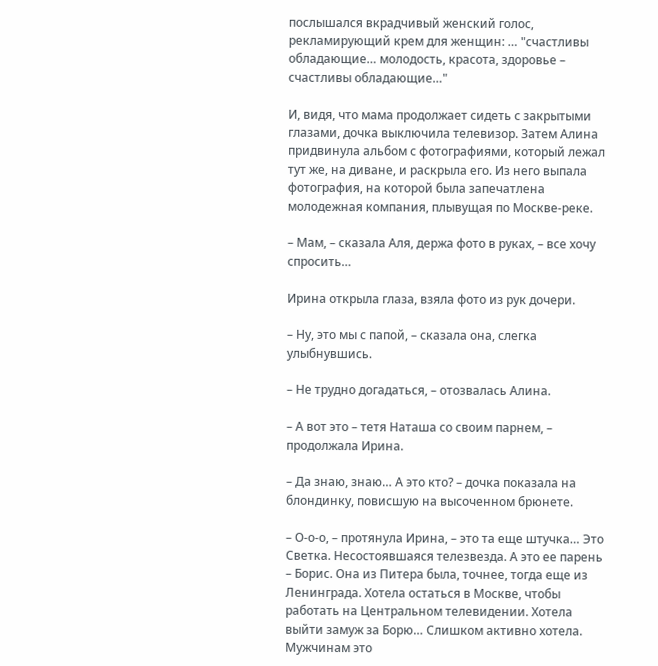послышался вкрадчивый женский голос, рекламирующий крем для женщин: … "счастливы обладающие… молодость, красота, здоровье – счастливы обладающие…"

И, видя, что мама продолжает сидеть с закрытыми глазами, дочка выключила телевизор. Затем Алина придвинула альбом с фотографиями, который лежал тут же, на диване, и раскрыла его. Из него выпала фотография, на которой была запечатлена молодежная компания, плывущая по Москве-реке.

– Мам, – сказала Аля, держа фото в руках, – все хочу спросить…

Ирина открыла глаза, взяла фото из рук дочери.

– Ну, это мы с папой, – сказала она, слегка улыбнувшись.

– Не трудно догадаться, – отозвалась Алина.

– А вот это – тетя Наташа со своим парнем, – продолжала Ирина.

– Да знаю, знаю… А это кто? – дочка показала на блондинку, повисшую на высоченном брюнете.

– О-о-о, – протянула Ирина, – это та еще штучка… Это Светка. Несостоявшаяся телезвезда. А это ее парень – Борис. Она из Питера была, точнее, тогда еще из Ленинграда. Хотела остаться в Москве, чтобы работать на Центральном телевидении. Хотела выйти замуж за Борю… Слишком активно хотела. Мужчинам это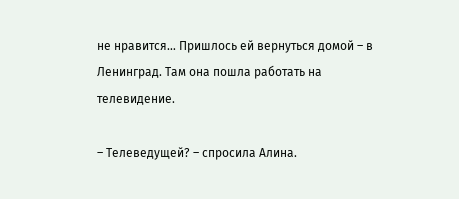не нравится… Пришлось ей вернуться домой – в Ленинград. Там она пошла работать на телевидение.

– Телеведущей? – спросила Алина.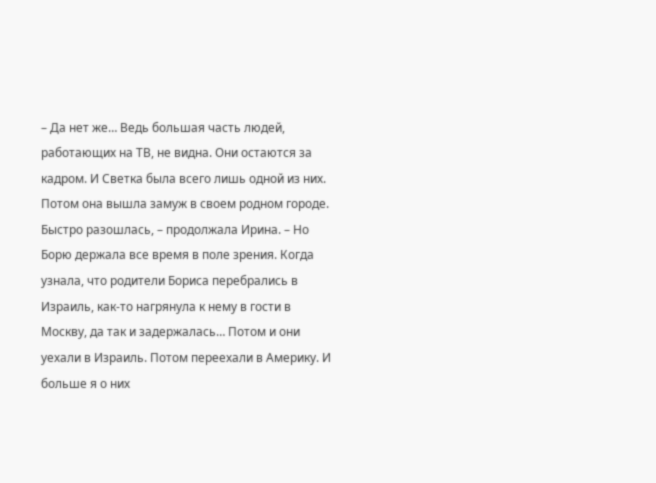– Да нет же… Ведь большая часть людей, работающих на ТВ, не видна. Они остаются за кадром. И Светка была всего лишь одной из них. Потом она вышла замуж в своем родном городе. Быстро разошлась, – продолжала Ирина. – Но Борю держала все время в поле зрения. Когда узнала, что родители Бориса перебрались в Израиль, как-то нагрянула к нему в гости в Москву, да так и задержалась… Потом и они уехали в Израиль. Потом переехали в Америку. И больше я о них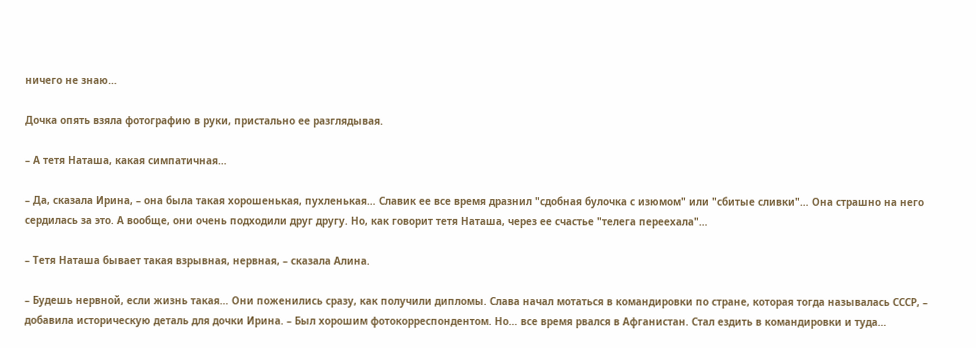ничего не знаю…

Дочка опять взяла фотографию в руки, пристально ее разглядывая.

– А тетя Наташа, какая симпатичная…

– Да, сказала Ирина, – она была такая хорошенькая, пухленькая… Славик ее все время дразнил "сдобная булочка с изюмом" или "сбитые сливки"… Она страшно на него сердилась за это. А вообще, они очень подходили друг другу. Но, как говорит тетя Наташа, через ее счастье "телега переехала"…

– Тетя Наташа бывает такая взрывная, нервная, – сказала Алина.

– Будешь нервной, если жизнь такая… Они поженились сразу, как получили дипломы. Слава начал мотаться в командировки по стране, которая тогда называлась СССР, – добавила историческую деталь для дочки Ирина. – Был хорошим фотокорреспондентом. Но… все время рвался в Афганистан. Стал ездить в командировки и туда…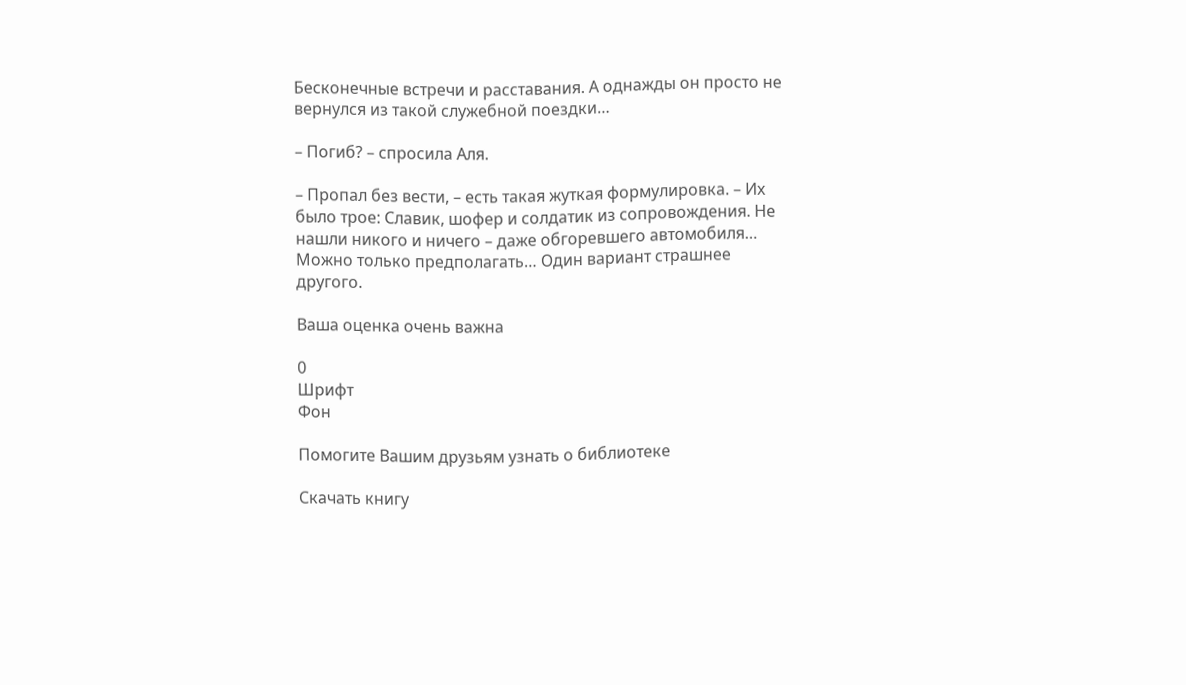Бесконечные встречи и расставания. А однажды он просто не вернулся из такой служебной поездки…

– Погиб? – спросила Аля.

– Пропал без вести, – есть такая жуткая формулировка. – Их было трое: Славик, шофер и солдатик из сопровождения. Не нашли никого и ничего – даже обгоревшего автомобиля… Можно только предполагать… Один вариант страшнее другого.

Ваша оценка очень важна

0
Шрифт
Фон

Помогите Вашим друзьям узнать о библиотеке

Скачать книгу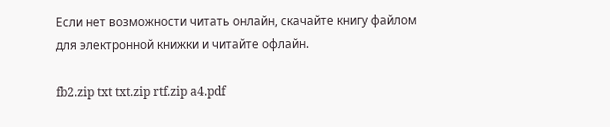Если нет возможности читать онлайн, скачайте книгу файлом для электронной книжки и читайте офлайн.

fb2.zip txt txt.zip rtf.zip a4.pdf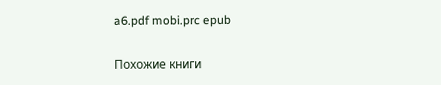a6.pdf mobi.prc epub

Похожие книги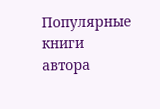Популярные книги автора